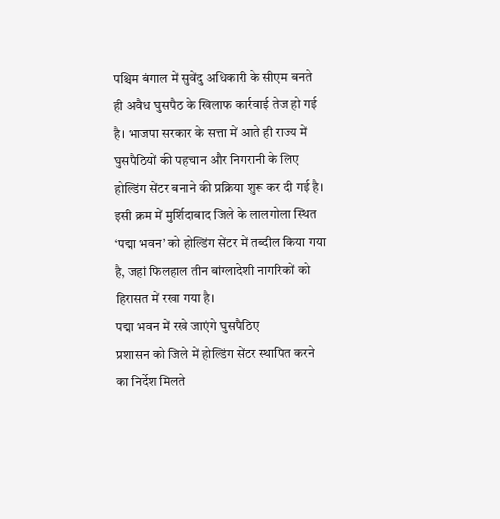पश्चिम बंगाल में सुवेंदु अधिकारी के सीएम बनते ही अवैध घुसपैठ के खिलाफ कार्रवाई तेज हो गई है। भाजपा सरकार के सत्ता में आते ही राज्य में घुसपैठियों की पहचान और निगरानी के लिए होल्डिंग सेंटर बनाने की प्रक्रिया शुरू कर दी गई है। इसी क्रम में मुर्शिदाबाद जिले के लालगोला स्थित ‘पद्मा भवन’ को होल्डिंग सेंटर में तब्दील किया गया है, जहां फिलहाल तीन बांग्लादेशी नागरिकों को हिरासत में रखा गया है।
पद्मा भवन में रखे जाएंगे घुसपैठिए
प्रशासन को जिले में होल्डिंग सेंटर स्थापित करने का निर्देश मिलते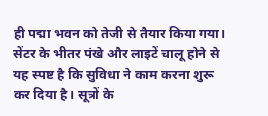ही पद्मा भवन को तेजी से तैयार किया गया। सेंटर के भीतर पंखे और लाइटें चालू होने से यह स्पष्ट है कि सुविधा ने काम करना शुरू कर दिया है। सूत्रों के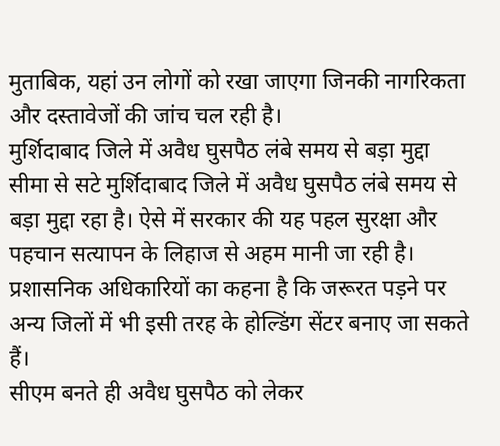मुताबिक, यहां उन लोगों को रखा जाएगा जिनकी नागरिकता और दस्तावेजों की जांच चल रही है।
मुर्शिदाबाद जिले में अवैध घुसपैठ लंबे समय से बड़ा मुद्दा
सीमा से सटे मुर्शिदाबाद जिले में अवैध घुसपैठ लंबे समय से बड़ा मुद्दा रहा है। ऐसे में सरकार की यह पहल सुरक्षा और पहचान सत्यापन के लिहाज से अहम मानी जा रही है। प्रशासनिक अधिकारियों का कहना है कि जरूरत पड़ने पर अन्य जिलों में भी इसी तरह के होल्डिंग सेंटर बनाए जा सकते हैं।
सीएम बनते ही अवैध घुसपैठ को लेकर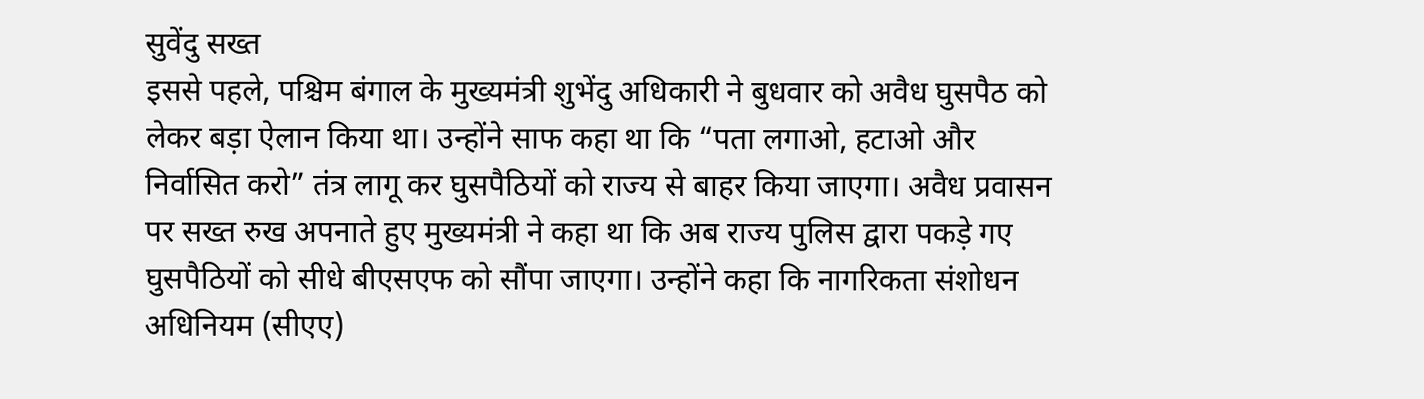सुवेंदु सख्त
इससे पहले, पश्चिम बंगाल के मुख्यमंत्री शुभेंदु अधिकारी ने बुधवार को अवैध घुसपैठ को लेकर बड़ा ऐलान किया था। उन्होंने साफ कहा था कि “पता लगाओ, हटाओ और निर्वासित करो” तंत्र लागू कर घुसपैठियों को राज्य से बाहर किया जाएगा। अवैध प्रवासन पर सख्त रुख अपनाते हुए मुख्यमंत्री ने कहा था कि अब राज्य पुलिस द्वारा पकड़े गए घुसपैठियों को सीधे बीएसएफ को सौंपा जाएगा। उन्होंने कहा कि नागरिकता संशोधन अधिनियम (सीएए)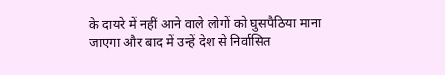के दायरे में नहीं आने वाले लोगों को घुसपैठिया माना जाएगा और बाद में उन्हें देश से निर्वासित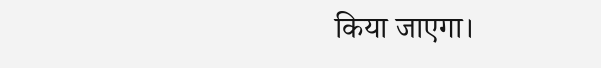किया जाएगा।